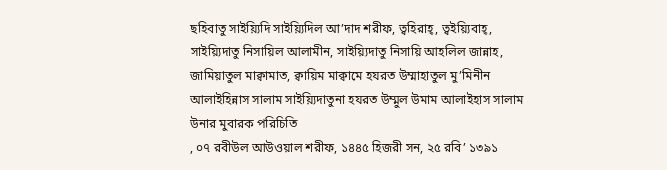ছহিবাতু সাইয়্যিদি সাইয়্যিদিল আ’দাদ শরীফ, ত্বহিরাহ্, ত্বইয়্যিবাহ্, সাইয়্যিদাতু নিসায়িল আলামীন, সাইয়্যিদাতু নিসায়ি আহলিল জান্নাহ, জামিয়াতুল মাক্বামাত, ক্বায়িম মাক্বামে হযরত উম্মাহাতুল মু’মিনীন আলাইহিন্নাস সালাম সাইয়্যিদাতুনা হযরত উম্মুল উমাম আলাইহাস সালাম উনার মুবারক পরিচিতি
, ০৭ রবীউল আউওয়াল শরীফ, ১৪৪৫ হিজরী সন, ২৫ রবি’ ১৩৯১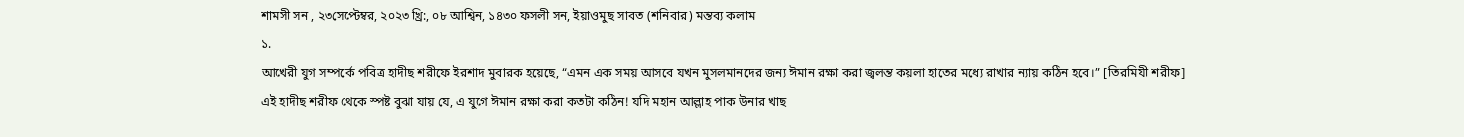শামসী সন , ২৩সেপ্টেম্বর, ২০২৩ খ্রি:, ০৮ আশ্বিন, ১৪৩০ ফসলী সন, ইয়াওমুছ সাবত (শনিবার) মন্তব্য কলাম
১.
আখেরী যুগ সম্পর্কে পবিত্র হাদীছ শরীফে ইরশাদ মুবারক হয়েছে, “এমন এক সময় আসবে যখন মুসলমানদের জন্য ঈমান রক্ষা করা জ্বলন্ত কয়লা হাতের মধ্যে রাখার ন্যায় কঠিন হবে।” [তিরমিযী শরীফ]
এই হাদীছ শরীফ থেকে স্পষ্ট বুঝা যায় যে, এ যুগে ঈমান রক্ষা করা কতটা কঠিন! যদি মহান আল্লাহ পাক উনার খাছ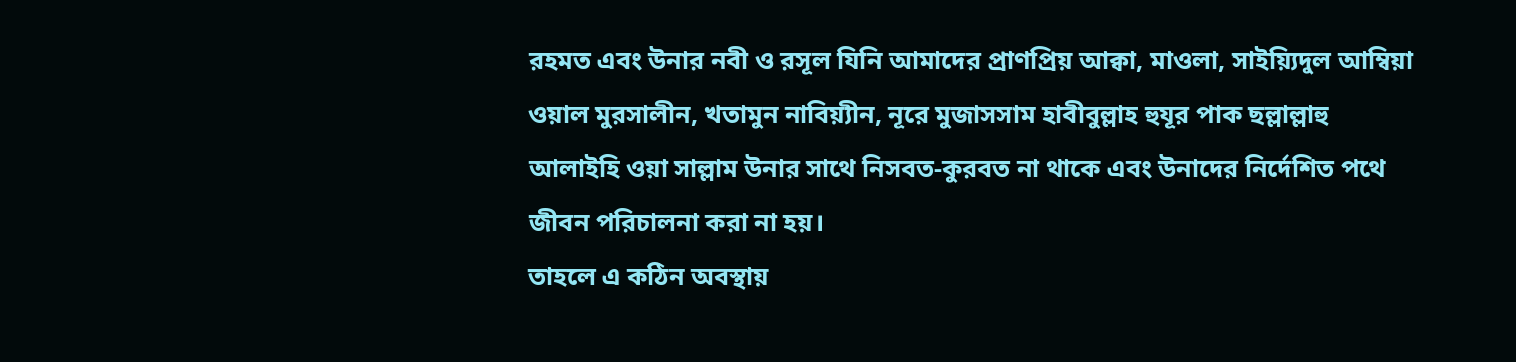রহমত এবং উনার নবী ও রসূল যিনি আমাদের প্রাণপ্রিয় আক্বা, মাওলা, সাইয়্যিদুল আম্বিয়া ওয়াল মুরসালীন, খতামুন নাবিয়্যীন, নূরে মুজাসসাম হাবীবুল্লাহ হুযূর পাক ছল্লাল্লাহু আলাইহি ওয়া সাল্লাম উনার সাথে নিসবত-কুরবত না থাকে এবং উনাদের নির্দেশিত পথে জীবন পরিচালনা করা না হয়।
তাহলে এ কঠিন অবস্থায়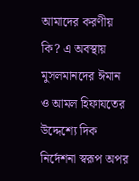আমাদের করণীয় কি? এ অবস্থায় মুসলমানদের ঈমান ও আমল হিফাযতের উদ্দেশ্যে দিক নির্দেশনা স্বরূপ অপর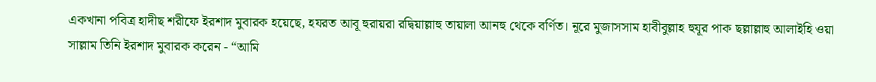একখানা পবিত্র হাদীছ শরীফে ইরশাদ মুবারক হয়েছে, হযরত আবূ হুরায়রা রদ্বিয়াল্লাহু তায়ালা আনহু থেকে বর্ণিত। নূরে মুজাসসাম হাবীবুল্লাহ হুযূর পাক ছল্লাল্লাহু আলাইহি ওয়া সাল্লাম তিনি ইরশাদ মুবারক করেন - “আমি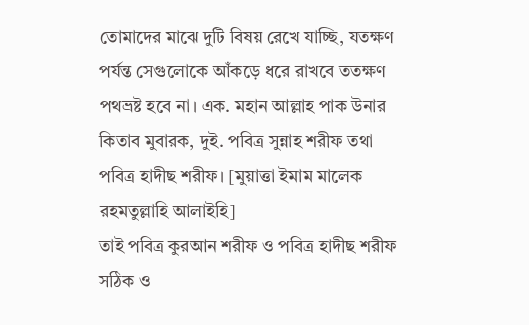তোমাদের মাঝে দুটি বিষয় রেখে যাচ্ছি, যতক্ষণ পর্যন্ত সেগুলোকে আঁকড়ে ধরে রাখবে ততক্ষণ পথভ্রষ্ট হবে না। এক. মহান আল্লাহ পাক উনার কিতাব মুবারক, দুই. পবিত্র সুন্নাহ শরীফ তথা পবিত্র হাদীছ শরীফ। [মুয়াত্তা ইমাম মালেক রহমতুল্লাহি আলাইহি]
তাই পবিত্র কুরআন শরীফ ও পবিত্র হাদীছ শরীফ সঠিক ও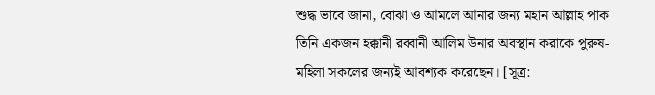শুদ্ধ ভাবে জানা, বোঝা ও আমলে আনার জন্য মহান আল্লাহ পাক তিনি একজন হক্কানী রব্বানী আলিম উনার অবস্থান করাকে পুরুষ-মহিলা সকলের জন্যই আবশ্যক করেছেন। [সূত্র: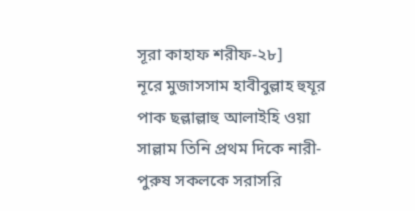সূরা কাহাফ শরীফ-২৮]
নূরে মুজাসসাম হাবীবুল্লাহ হুযূর পাক ছল্লাল্লাহু আলাইহি ওয়া সাল্লাম তিনি প্রথম দিকে নারী-পুরুষ সকলকে সরাসরি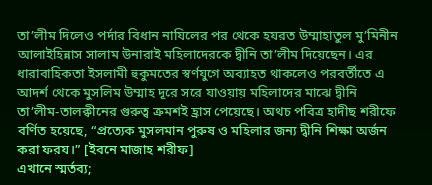তা’লীম দিলেও পর্দার বিধান নাযিলের পর থেকে হযরত উম্মাহাতুল মু’মিনীন আলাইহিন্নাস সালাম উনারাই মহিলাদেরকে দ্বীনি তা’লীম দিয়েছেন। এর ধারাবাহিকতা ইসলামী হুকুমতের স্বর্ণযুগে অব্যাহত থাকলেও পরবর্তীতে এ আদর্শ থেকে মুসলিম উম্মাহ দূরে সরে যাওয়ায় মহিলাদের মাঝে দ্বীনি তা’লীম-তালক্বীনের গুরুত্ব ক্রমশই হ্রাস পেয়েছে। অথচ পবিত্র হাদীছ শরীফে বর্ণিত হয়েছে, “প্রত্যেক মুসলমান পুরুষ ও মহিলার জন্য দ্বীনি শিক্ষা অর্জন করা ফরয।” [ইবনে মাজাহ শরীফ]
এখানে স্মর্তব্য;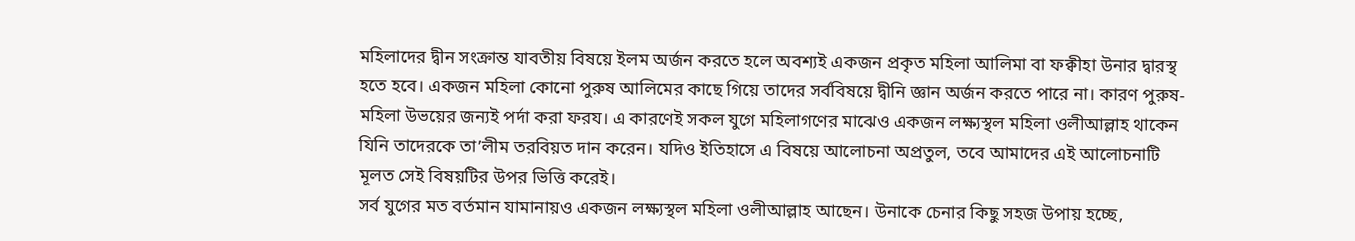মহিলাদের দ্বীন সংক্রান্ত যাবতীয় বিষয়ে ইলম অর্জন করতে হলে অবশ্যই একজন প্রকৃত মহিলা আলিমা বা ফক্বীহা উনার দ্বারস্থ হতে হবে। একজন মহিলা কোনো পুরুষ আলিমের কাছে গিয়ে তাদের সর্ববিষয়ে দ্বীনি জ্ঞান অর্জন করতে পারে না। কারণ পুরুষ-মহিলা উভয়ের জন্যই পর্দা করা ফরয। এ কারণেই সকল যুগে মহিলাগণের মাঝেও একজন লক্ষ্যস্থল মহিলা ওলীআল্লাহ থাকেন যিনি তাদেরকে তা’লীম তরবিয়ত দান করেন। যদিও ইতিহাসে এ বিষয়ে আলোচনা অপ্রতুল, তবে আমাদের এই আলোচনাটি মূলত সেই বিষয়টির উপর ভিত্তি করেই।
সর্ব যুগের মত বর্তমান যামানায়ও একজন লক্ষ্যস্থল মহিলা ওলীআল্লাহ আছেন। উনাকে চেনার কিছু সহজ উপায় হচ্ছে,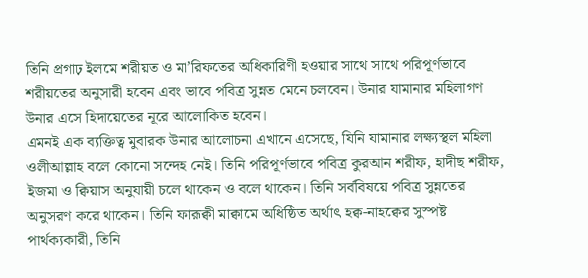তিনি প্রগাঢ় ইলমে শরীয়ত ও মা’রিফতের অধিকারিণী হওয়ার সাথে সাথে পরিপূর্ণভাবে শরীয়তের অনুসারী হবেন এবং ভাবে পবিত্র সুন্নত মেনে চলবেন। উনার যামানার মহিলাগণ উনার এসে হিদায়েতের নূরে আলোকিত হবেন।
এমনই এক ব্যক্তিত্ব মুবারক উনার আলোচনা এখানে এসেছে, যিনি যামানার লক্ষ্যস্থল মহিলা ওলীআল্লাহ বলে কোনো সন্দেহ নেই। তিনি পরিপূর্ণভাবে পবিত্র কুরআন শরীফ, হাদীছ শরীফ, ইজমা ও ক্বিয়াস অনুযায়ী চলে থাকেন ও বলে থাকেন। তিনি সর্ববিষয়ে পবিত্র সুন্নতের অনুসরণ করে থাকেন। তিনি ফারূক্বী মাক্বামে অধিষ্ঠিত অর্থাৎ হক্ব-নাহক্বের সুস্পষ্ট পার্থক্যকারী, তিনি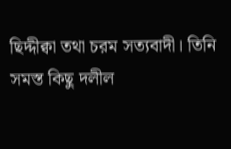ছিদ্দীক্বা তথা চরম সত্যবাদী। তিনি সমস্ত কিছু দলীল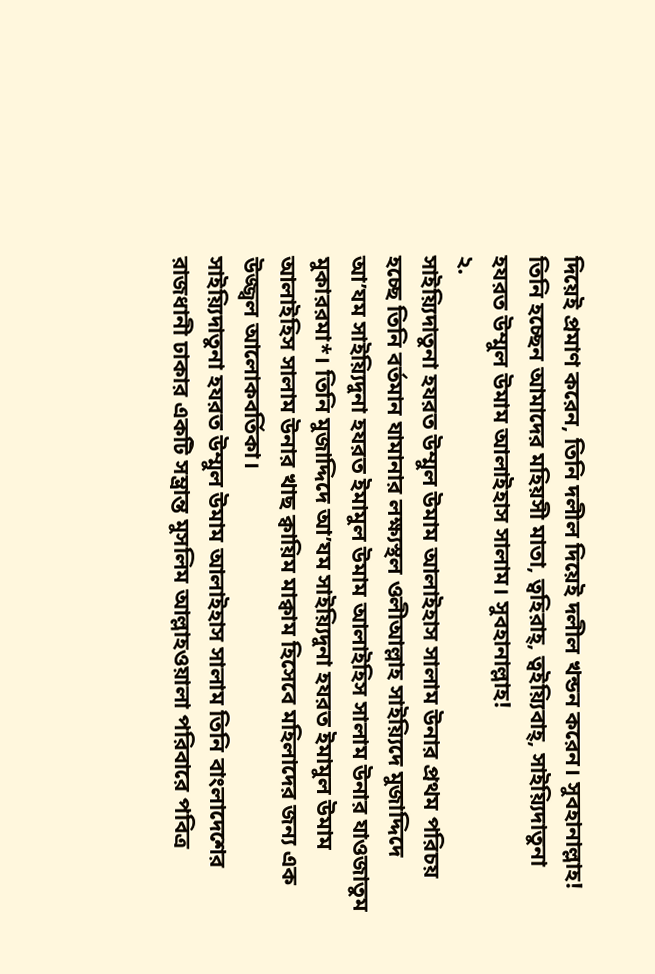দিয়েই প্রমাণ করেন, তিনি দলীল দিয়েই দলীল খন্ডন করেন। সুবহানাল্লাহ!
তিনি হচ্ছেন আমাদের মহিয়সী মাতা, ত্বহিরাহ্, ত্বইয়্যিবাহ্, সাইয়্যিদাতুনা হযরত উম্মুল উমাম আলাইহাস সালাম। সুবহানাল্লাহ!
২.
সাইয়্যিদাতুনা হযরত উম্মুল উমাম আলাইহাস সালাম উনার প্রথম পরিচয় হচ্ছে তিনি বর্তমান যামানার লক্ষ্যস্থল ওলীআল্লাহ সাইয়্যিদে মুজাদ্দিদে আ’যম সাইয়্যিদুনা হযরত ইমামুল উমাম আলাইহিস সালাম উনার যাওজাতুম মুকাররমা*। তিনি মুজাদ্দিদে আ’যম সাইয়্যিদুনা হযরত ইমামুল উমাম আলাইহিস সালাম উনার খাছ ক্বায়িম মাক্বাম হিসেবে মহিলাদের জন্য এক উজ্জ্বল আলোকবর্তিকা।
সাইয়্যিদাতুনা হযরত উম্মুল উমাম আলাইহাস সালাম তিনি বাংলাদেশের রাজধানী ঢাকার একটি সম্ভ্রান্ত মুসলিম আল্লাহওয়ালা পরিবারে পবিত্র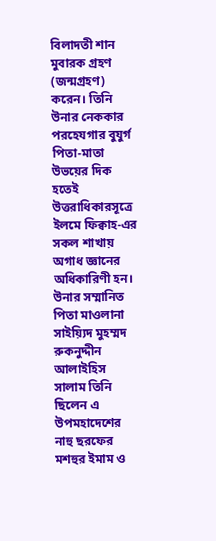বিলাদতী শান মুবারক গ্রহণ (জন্মগ্রহণ) করেন। তিনি উনার নেককার পরহেযগার বুযুর্গ পিতা-মাতা উভয়ের দিক হতেই উত্তরাধিকারসূত্রে ইলমে ফিক্বাহ-এর সকল শাখায় অগাধ জ্ঞানের অধিকারিণী হন। উনার সম্মানিত পিতা মাওলানা সাইয়্যিদ মুহম্মদ রুকনুদ্দীন আলাইহিস সালাম তিনি ছিলেন এ উপমহাদেশের নাহু ছরফের মশহুর ইমাম ও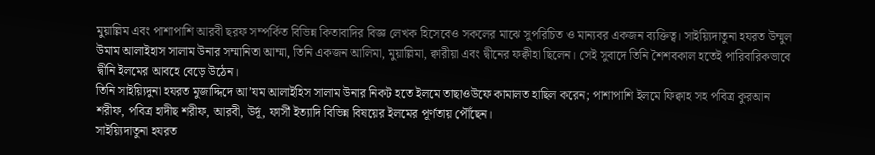মুয়াল্লিম এবং পাশাপাশি আরবী ছরফ সম্পর্কিত বিভিন্ন কিতাবাদির বিজ্ঞ লেখক হিসেবেও সকলের মাঝে সুপরিচিত ও মান্যবর একজন ব্যক্তিত্ব। সাইয়্যিদাতুনা হযরত উম্মুল উমাম আলাইহাস সালাম উনার সম্মানিতা আম্মা, তিনি একজন আলিমা, মুয়াল্লিমা, ক্বারীয়া এবং দ্বীনের ফক্বীহা ছিলেন। সেই সুবাদে তিনি শৈশবকাল হতেই পারিবারিকভাবে দ্বীনি ইলমের আবহে বেড়ে উঠেন।
তিনি সাইয়্যিদুনা হযরত মুজাদ্দিদে আ’যম আলাইহিস সালাম উনার নিকট হতে ইলমে তাছাওউফে কামালত হাছিল করেন; পাশাপাশি ইলমে ফিক্বাহ সহ পবিত্র কুরআন শরীফ, পবিত্র হাদীছ শরীফ, আরবী, উর্দূ, ফার্সী ইত্যাদি বিভিন্ন বিষয়ের ইলমের পূর্ণতায় পৌঁছেন।
সাইয়্যিদাতুনা হযরত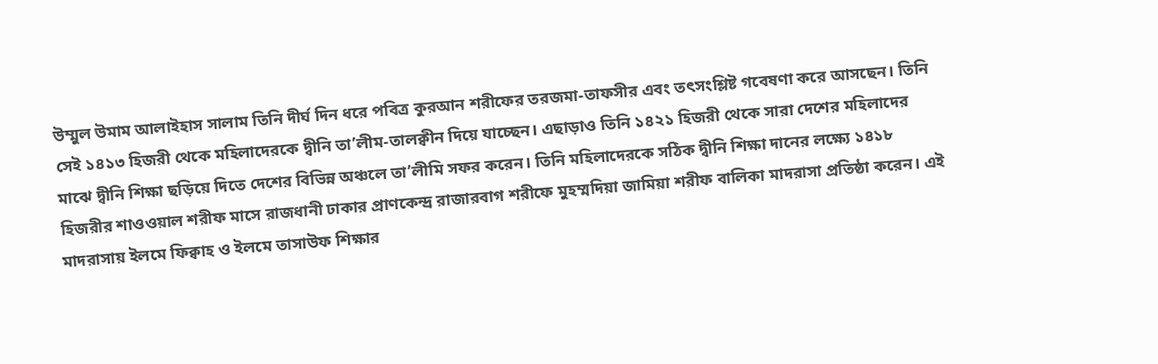উম্মুল উমাম আলাইহাস সালাম তিনি দীর্ঘ দিন ধরে পবিত্র কুরআন শরীফের তরজমা-তাফসীর এবং তৎসংশ্লিষ্ট গবেষণা করে আসছেন। তিনি সেই ১৪১৩ হিজরী থেকে মহিলাদেরকে দ্বীনি তা’লীম-তালক্বীন দিয়ে যাচ্ছেন। এছাড়াও তিনি ১৪২১ হিজরী থেকে সারা দেশের মহিলাদের মাঝে দ্বীনি শিক্ষা ছড়িয়ে দিতে দেশের বিভিন্ন অঞ্চলে তা’লীমি সফর করেন। তিনি মহিলাদেরকে সঠিক দ্বীনি শিক্ষা দানের লক্ষ্যে ১৪১৮ হিজরীর শাওওয়াল শরীফ মাসে রাজধানী ঢাকার প্রাণকেন্দ্র রাজারবাগ শরীফে মুহম্মদিয়া জামিয়া শরীফ বালিকা মাদরাসা প্রতিষ্ঠা করেন। এই মাদরাসায় ইলমে ফিক্বাহ ও ইলমে তাসাউফ শিক্ষার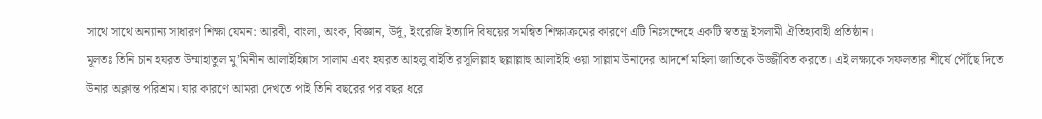সাথে সাথে অন্যান্য সাধারণ শিক্ষা যেমন: আরবী, বাংলা, অংক, বিজ্ঞান, উর্দূ, ইংরেজি ইত্যাদি বিষয়ের সমন্বিত শিক্ষাক্রমের কারণে এটি নিঃসন্দেহে একটি স্বতন্ত্র ইসলামী ঐতিহ্যবাহী প্রতিষ্ঠান।
মূলতঃ তিনি চান হযরত উম্মাহাতুল মু’মিনীন আলাইহিন্নাস সালাম এবং হযরত আহলু বাইতি রসূলিল্লাহ ছল্লাল্লাহু আলাইহি ওয়া সাল্লাম উনাদের আদর্শে মহিলা জাতিকে উজ্জীবিত করতে। এই লক্ষ্যকে সফলতার শীর্ষে পৌঁছে দিতে উনার অক্লান্ত পরিশ্রম। যার কারণে আমরা দেখতে পাই তিনি বছরের পর বছর ধরে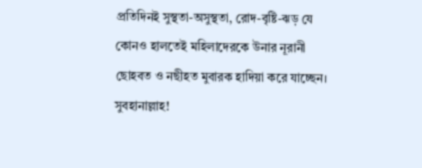প্রতিদিনই সুস্থতা-অসুস্থতা, রোদ-বৃষ্টি-ঝড় যে কোনও হালতেই মহিলাদেরকে উনার নূরানী ছোহবত ও নছীহত মুবারক হাদিয়া করে যাচ্ছেন। সুবহানাল্লাহ!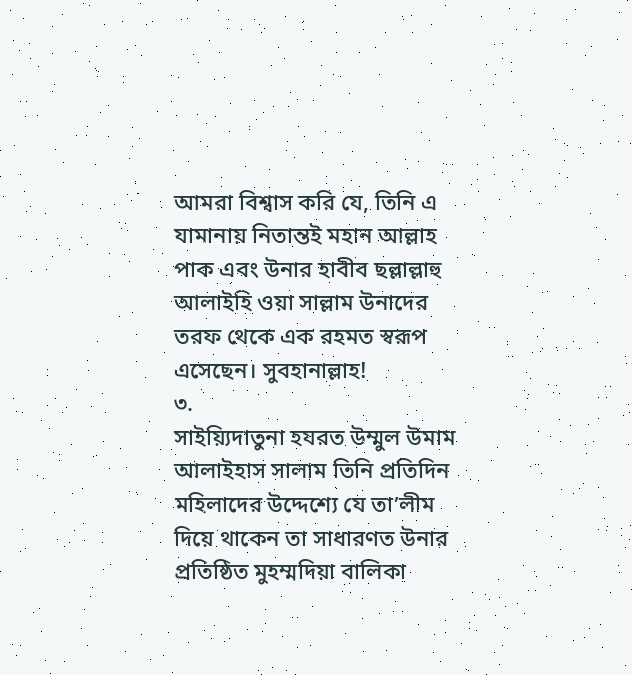আমরা বিশ্বাস করি যে, তিনি এ যামানায় নিতান্তই মহান আল্লাহ পাক এবং উনার হাবীব ছল্লাল্লাহু আলাইহি ওয়া সাল্লাম উনাদের তরফ থেকে এক রহমত স্বরূপ এসেছেন। সুবহানাল্লাহ!
৩.
সাইয়্যিদাতুনা হযরত উম্মুল উমাম আলাইহাস সালাম তিনি প্রতিদিন মহিলাদের উদ্দেশ্যে যে তা’লীম দিয়ে থাকেন তা সাধারণত উনার প্রতিষ্ঠিত মুহম্মদিয়া বালিকা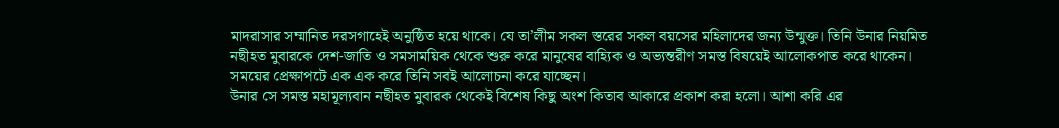মাদরাসার সম্মানিত দরসগাহেই অনুষ্ঠিত হয়ে থাকে। যে তা’লীম সকল স্তরের সকল বয়সের মহিলাদের জন্য উন্মুক্ত। তিনি উনার নিয়মিত নছীহত মুবারকে দেশ-জাতি ও সমসাময়িক থেকে শুরু করে মানুষের বাহ্যিক ও অভ্যন্তরীণ সমস্ত বিষয়েই আলোকপাত করে থাকেন। সময়ের প্রেক্ষাপটে এক এক করে তিনি সবই আলোচনা করে যাচ্ছেন।
উনার সে সমস্ত মহামূল্যবান নছীহত মুবারক থেকেই বিশেষ কিছু অংশ কিতাব আকারে প্রকাশ করা হলো। আশা করি এর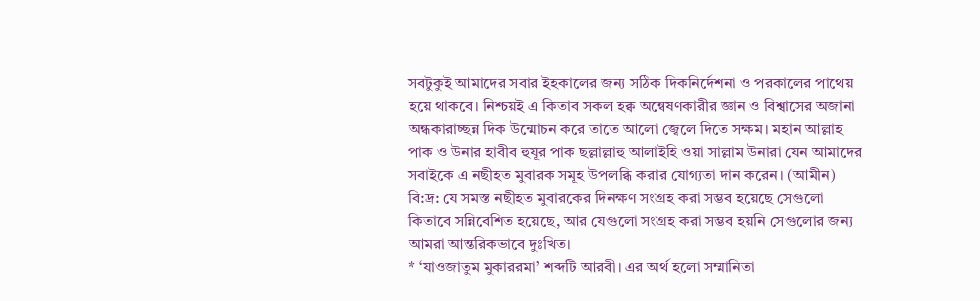সবটুকুই আমাদের সবার ইহকালের জন্য সঠিক দিকনির্দেশনা ও পরকালের পাথেয় হয়ে থাকবে। নিশ্চয়ই এ কিতাব সকল হক্ব অন্বেষণকারীর জ্ঞান ও বিশ্বাসের অজানা অন্ধকারাচ্ছন্ন দিক উন্মোচন করে তাতে আলো জ্বেলে দিতে সক্ষম। মহান আল্লাহ পাক ও উনার হাবীব হুযূর পাক ছল্লাল্লাহু আলাইহি ওয়া সাল্লাম উনারা যেন আমাদের সবাইকে এ নছীহত মুবারক সমূহ উপলব্ধি করার যোগ্যতা দান করেন। (আমীন)
বি:দ্র: যে সমস্ত নছীহত মুবারকের দিনক্ষণ সংগ্রহ করা সম্ভব হয়েছে সেগুলো কিতাবে সন্নিবেশিত হয়েছে, আর যেগুলো সংগ্রহ করা সম্ভব হয়নি সেগুলোর জন্য আমরা আন্তরিকভাবে দুঃখিত।
* ‘যাওজাতুম মুকাররমা’ শব্দটি আরবী। এর অর্থ হলো সম্মানিতা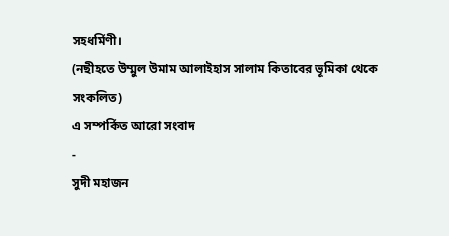সহধর্মিণী।
(নছীহতে উম্মুল উমাম আলাইহাস সালাম কিতাবের ভূমিকা থেকে সংকলিত)
এ সম্পর্কিত আরো সংবাদ
-
সুদী মহাজন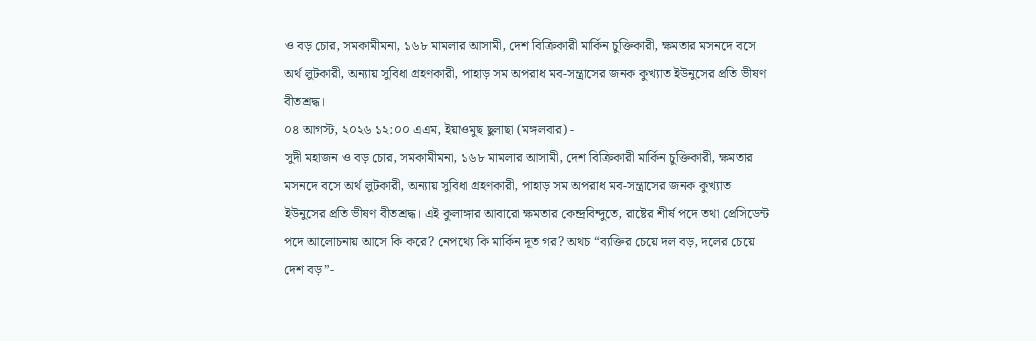ও বড় চোর, সমকামীমনা, ১৬৮ মামলার আসামী, দেশ বিক্রিকারী মার্কিন চুক্তিকারী, ক্ষমতার মসনদে বসে অর্থ লুটকারী, অন্যায় সুবিধা গ্রহণকারী, পাহাড় সম অপরাধ মব-সন্ত্রাসের জনক কুখ্যাত ইউনুসের প্রতি ভীষণ বীতশ্রদ্ধ।
০৪ আগস্ট, ২০২৬ ১২:০০ এএম, ইয়াওমুছ ছুলাছা (মঙ্গলবার) -
সুদী মহাজন ও বড় চোর, সমকামীমনা, ১৬৮ মামলার আসামী, দেশ বিক্রিকারী মার্কিন চুক্তিকারী, ক্ষমতার মসনদে বসে অর্থ লুটকারী, অন্যায় সুবিধা গ্রহণকারী, পাহাড় সম অপরাধ মব-সন্ত্রাসের জনক কুখ্যাত ইউনুসের প্রতি ভীষণ বীতশ্রদ্ধ। এই কুলাঙ্গার আবারো ক্ষমতার কেন্দ্রবিন্দুতে, রাষ্টের শীর্ষ পদে তথা প্রেসিডেন্ট পদে আলোচনায় আসে কি করে? নেপথ্যে কি মার্কিন দূত গর? অথচ “ব্যক্তির চেয়ে দল বড়, দলের চেয়ে দেশ বড়”-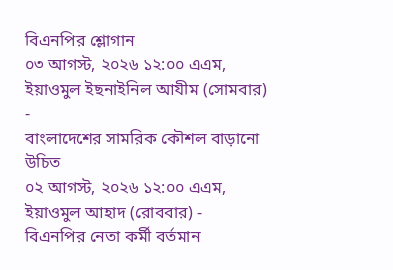বিএনপির শ্লোগান
০৩ আগস্ট, ২০২৬ ১২:০০ এএম, ইয়াওমুল ইছনাইনিল আযীম (সোমবার) -
বাংলাদেশের সামরিক কৌশল বাড়ানো উচিত
০২ আগস্ট, ২০২৬ ১২:০০ এএম, ইয়াওমুল আহাদ (রোববার) -
বিএনপির নেতা কর্মী বর্তমান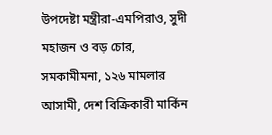উপদেষ্টা মন্ত্রীরা-এমপিরাও, সুদী মহাজন ও বড় চোর, সমকামীমনা, ১২৬ মামলার আসামী, দেশ বিক্রিকারী মার্কিন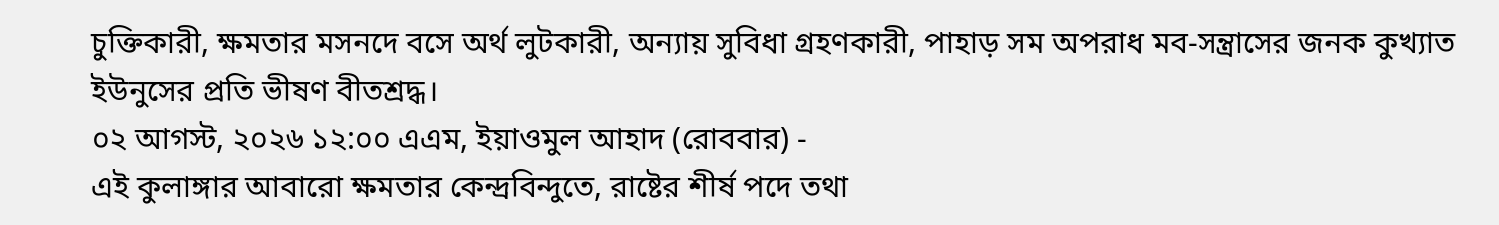চুক্তিকারী, ক্ষমতার মসনদে বসে অর্থ লুটকারী, অন্যায় সুবিধা গ্রহণকারী, পাহাড় সম অপরাধ মব-সন্ত্রাসের জনক কুখ্যাত ইউনুসের প্রতি ভীষণ বীতশ্রদ্ধ।
০২ আগস্ট, ২০২৬ ১২:০০ এএম, ইয়াওমুল আহাদ (রোববার) -
এই কুলাঙ্গার আবারো ক্ষমতার কেন্দ্রবিন্দুতে, রাষ্টের শীর্ষ পদে তথা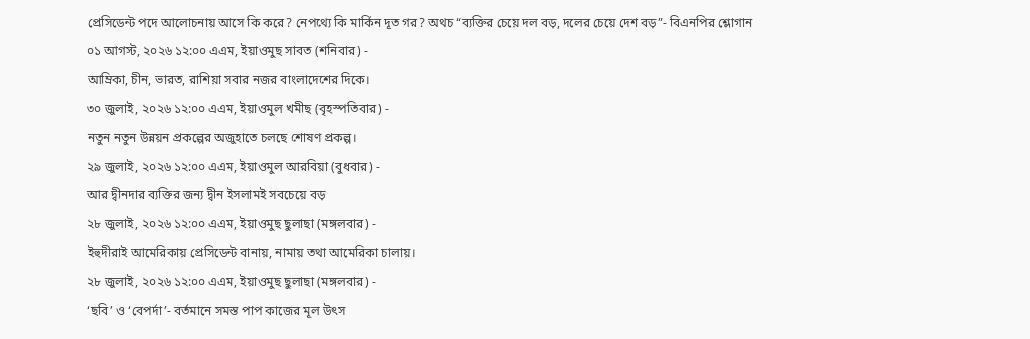প্রেসিডেন্ট পদে আলোচনায় আসে কি করে? নেপথ্যে কি মার্কিন দূত গর? অথচ “ব্যক্তির চেয়ে দল বড়, দলের চেয়ে দেশ বড়”- বিএনপির শ্লোগান
০১ আগস্ট, ২০২৬ ১২:০০ এএম, ইয়াওমুছ সাবত (শনিবার) -
আম্রিকা, চীন, ভারত, রাশিয়া সবার নজর বাংলাদেশের দিকে।
৩০ জুলাই, ২০২৬ ১২:০০ এএম, ইয়াওমুল খমীছ (বৃহস্পতিবার) -
নতুন নতুন উন্নয়ন প্রকল্পের অজুহাতে চলছে শোষণ প্রকল্প।
২৯ জুলাই, ২০২৬ ১২:০০ এএম, ইয়াওমুল আরবিয়া (বুধবার) -
আর দ্বীনদার ব্যক্তির জন্য দ্বীন ইসলামই সবচেয়ে বড়
২৮ জুলাই, ২০২৬ ১২:০০ এএম, ইয়াওমুছ ছুলাছা (মঙ্গলবার) -
ইহুদীরাই আমেরিকায় প্রেসিডেন্ট বানায়, নামায় তথা আমেরিকা চালায়।
২৮ জুলাই, ২০২৬ ১২:০০ এএম, ইয়াওমুছ ছুলাছা (মঙ্গলবার) -
‘ছবি’ ও ‘বেপর্দা’- বর্তমানে সমস্ত পাপ কাজের মূল উৎস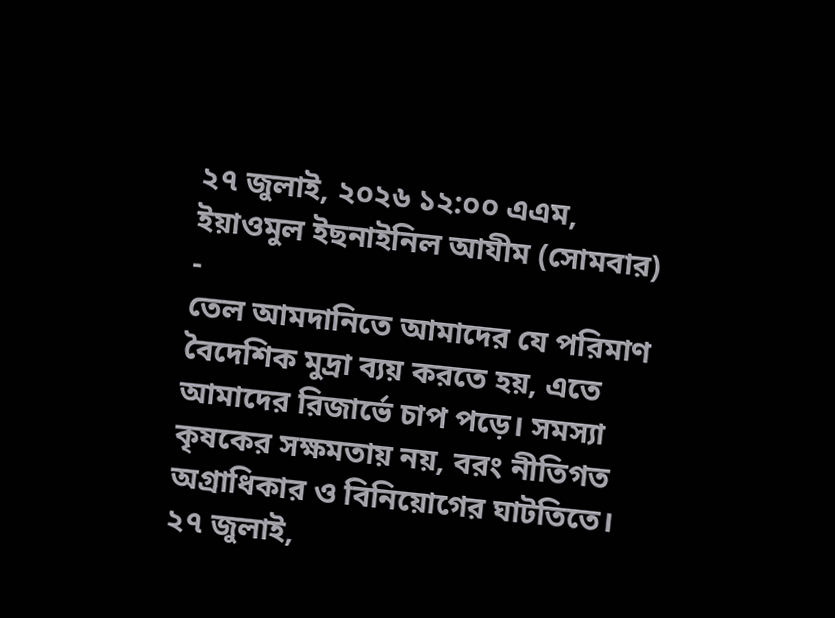২৭ জুলাই, ২০২৬ ১২:০০ এএম, ইয়াওমুল ইছনাইনিল আযীম (সোমবার) -
তেল আমদানিতে আমাদের যে পরিমাণ বৈদেশিক মুদ্রা ব্যয় করতে হয়, এতে আমাদের রিজার্ভে চাপ পড়ে। সমস্যা কৃষকের সক্ষমতায় নয়, বরং নীতিগত অগ্রাধিকার ও বিনিয়োগের ঘাটতিতে।
২৭ জুলাই,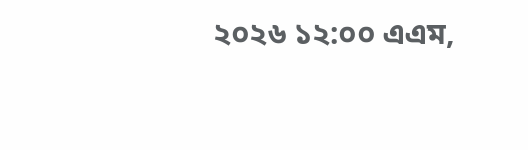২০২৬ ১২:০০ এএম,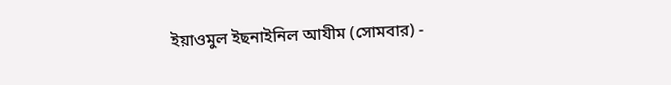ইয়াওমুল ইছনাইনিল আযীম (সোমবার) -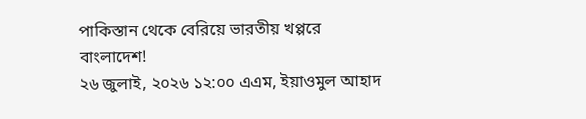পাকিস্তান থেকে বেরিয়ে ভারতীয় খপ্পরে বাংলাদেশ!
২৬ জুলাই, ২০২৬ ১২:০০ এএম, ইয়াওমুল আহাদ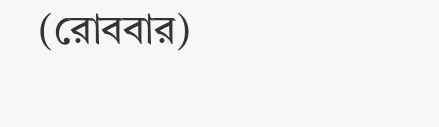(রোববার)